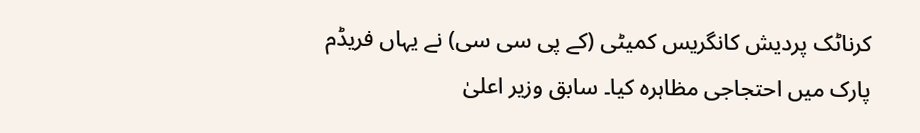کرناٹک پردیش کانگریس کمیٹی (کے پی سی سی) نے یہاں فریڈم پارک میں احتجاجی مظاہرہ کیا۔ سابق وزیر اعلیٰ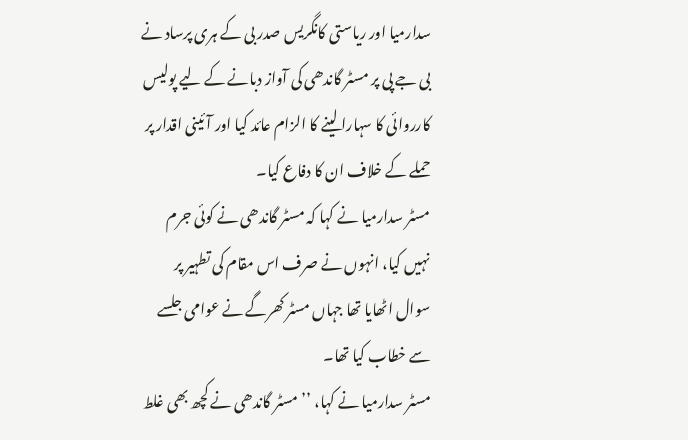سدارمیا اور ریاستی کانگریس صدر بی کے ہری پرساد نے بی جے پی پر مسٹر گاندھی کی آواز دبانے کے لیے پولیس کارروائی کا سہارا لینے کا الزام عائد کیا اور آئینی اقدار پر حملے کے خلاف ان کا دفاع کیا۔
مسٹر سدارمیا نے کہا کہ مسٹر گاندھی نے کوئی جرم نہیں کیا، انہوں نے صرف اس مقام کی تطہیر پر سوال اٹھایا تھا جہاں مسٹر کھرگے نے عوامی جلسے سے خطاب کیا تھا۔
مسٹر سدارمیا نے کہا، ’’مسٹر گاندھی نے کچھ بھی غلط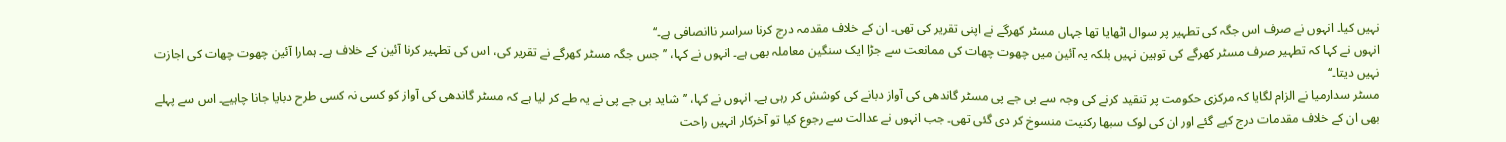نہیں کیا۔ انہوں نے صرف اس جگہ کی تطہیر پر سوال اٹھایا تھا جہاں مسٹر کھرگے نے اپنی تقریر کی تھی۔ ان کے خلاف مقدمہ درج کرنا سراسر ناانصافی ہے۔‘‘
انہوں نے کہا کہ تطہیر صرف مسٹر کھرگے کی توہین نہیں بلکہ یہ آئین میں چھوت چھات کی ممانعت سے جڑا ایک سنگین معاملہ بھی ہے۔ انہوں نے کہا، ’’جس جگہ مسٹر کھرگے نے تقریر کی، اس کی تطہیر کرنا آئین کے خلاف ہے۔ ہمارا آئین چھوت چھات کی اجازت نہیں دیتا۔‘‘
مسٹر سدارمیا نے الزام لگایا کہ مرکزی حکومت پر تنقید کرنے کی وجہ سے بی جے پی مسٹر گاندھی کی آواز دبانے کی کوشش کر رہی ہے۔ انہوں نے کہا، ’’شاید بی جے پی نے یہ طے کر لیا ہے کہ مسٹر گاندھی کی آواز کو کسی نہ کسی طرح دبایا جانا چاہیے۔ اس سے پہلے بھی ان کے خلاف مقدمات درج کیے گئے اور ان کی لوک سبھا رکنیت منسوخ کر دی گئی تھی۔ جب انہوں نے عدالت سے رجوع کیا تو آخرکار انہیں راحت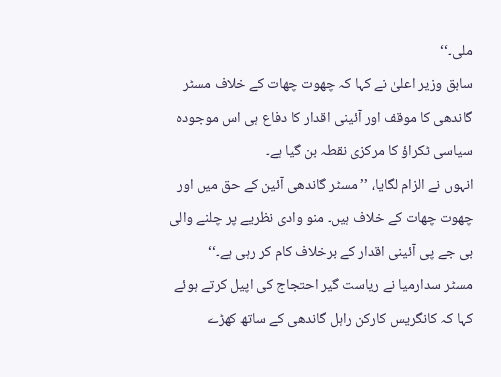ملی۔‘‘
سابق وزیر اعلیٰ نے کہا کہ چھوت چھات کے خلاف مسٹر گاندھی کا موقف اور آئینی اقدار کا دفاع ہی اس موجودہ سیاسی ٹکراؤ کا مرکزی نقطہ بن گیا ہے۔
انہوں نے الزام لگایا، ’’مسٹر گاندھی آئین کے حق میں اور چھوت چھات کے خلاف ہیں۔ منو وادی نظریے پر چلنے والی بی جے پی آئینی اقدار کے برخلاف کام کر رہی ہے۔‘‘
مسٹر سدارمیا نے ریاست گیر احتجاج کی اپیل کرتے ہوئے کہا کہ کانگریس کارکن راہل گاندھی کے ساتھ کھڑے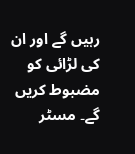رہیں گے اور ان کی لڑائی کو مضبوط کریں گے۔ مسٹر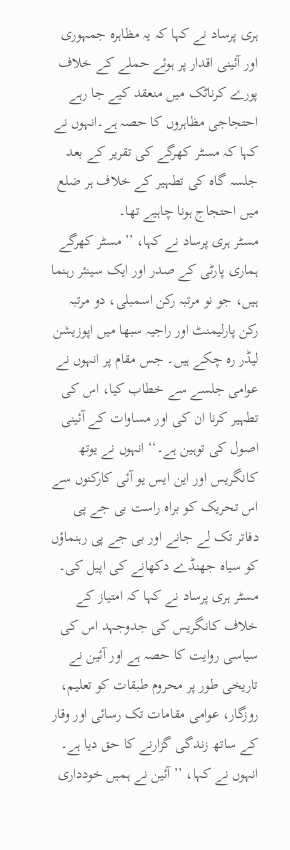ہری پرساد نے کہا کہ یہ مظاہرہ جمہوری اور آئینی اقدار پر ہوئے حملے کے خلاف پورے کرناٹک میں منعقد کیے جا رہے احتجاجی مظاہروں کا حصہ ہے۔انہوں نے کہا کہ مسٹر کھرگے کی تقریر کے بعد جلسہ گاہ کی تطہیر کے خلاف ہر ضلع میں احتجاج ہونا چاہیے تھا۔
مسٹر ہری پرساد نے کہا، ’’مسٹر کھرگے ہماری پارٹی کے صدر اور ایک سینئر رہنما ہیں، جو نو مرتبہ رکن اسمبلی، دو مرتبہ رکن پارلیمنٹ اور راجیہ سبھا میں اپوزیشن لیڈر رہ چکے ہیں۔ جس مقام پر انہوں نے عوامی جلسے سے خطاب کیا، اس کی تطہیر کرنا ان کی اور مساوات کے آئینی اصول کی توہین ہے۔‘‘ انہوں نے یوتھ کانگریس اور این ایس یو آئی کارکنوں سے اس تحریک کو براہ راست بی جے پی دفاتر تک لے جانے اور بی جے پی رہنماؤں کو سیاہ جھنڈے دکھانے کی اپیل کی۔
مسٹر ہری پرساد نے کہا کہ امتیاز کے خلاف کانگریس کی جدوجہد اس کی سیاسی روایت کا حصہ ہے اور آئین نے تاریخی طور پر محروم طبقات کو تعلیم، روزگار، عوامی مقامات تک رسائی اور وقار کے ساتھ زندگی گزارنے کا حق دیا ہے۔
انہوں نے کہا، ’’آئین نے ہمیں خودداری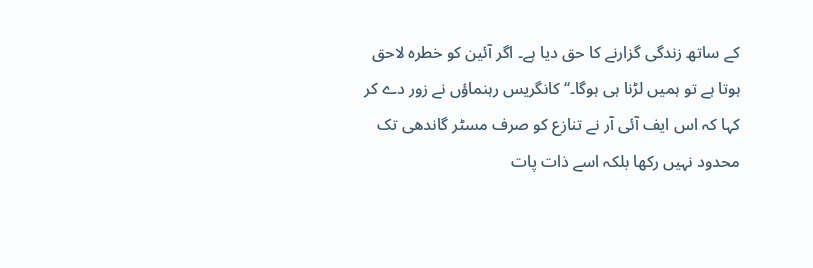کے ساتھ زندگی گزارنے کا حق دیا ہے۔ اگر آئین کو خطرہ لاحق ہوتا ہے تو ہمیں لڑنا ہی ہوگا۔‘‘ کانگریس رہنماؤں نے زور دے کر کہا کہ اس ایف آئی آر نے تنازع کو صرف مسٹر گاندھی تک محدود نہیں رکھا بلکہ اسے ذات پات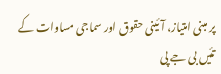پر مبنی امتیاز، آئینی حقوق اور سماجی مساوات کے تئیں بی جے پی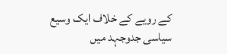کے رویے کے خلاف ایک وسیع سیاسی جدوجہد میں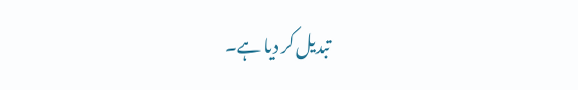تبدیل کر دیا ہے۔